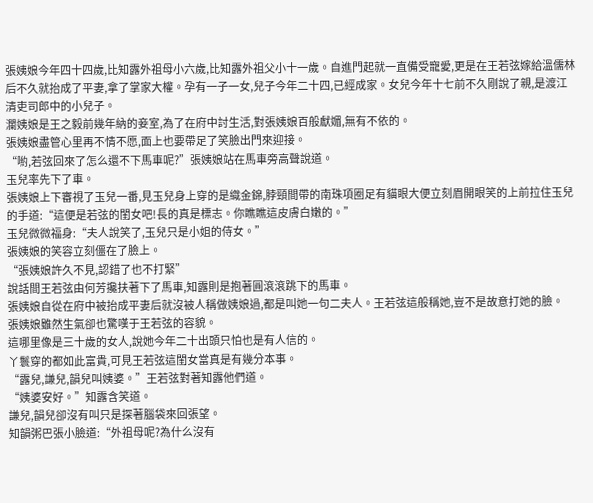張姨娘今年四十四歲,比知露外祖母小六歲,比知露外祖父小十一歲。自進門起就一直備受寵愛,更是在王若弦嫁給溫儒林后不久就抬成了平妻,拿了掌家大權。孕有一子一女,兒子今年二十四,已經成家。女兒今年十七前不久剛說了親,是渡江清吏司郎中的小兒子。
瀾姨娘是王之毅前幾年納的妾室,為了在府中討生活,對張姨娘百般獻媚,無有不依的。
張姨娘盡管心里再不情不愿,面上也要帶足了笑臉出門來迎接。
“喲,若弦回來了怎么還不下馬車呢?”張姨娘站在馬車旁高聲說道。
玉兒率先下了車。
張姨娘上下審視了玉兒一番,見玉兒身上穿的是織金錦,脖頸間帶的南珠項圈足有貓眼大便立刻眉開眼笑的上前拉住玉兒的手道:“這便是若弦的閨女吧!長的真是標志。你瞧瞧這皮膚白嫩的。”
玉兒微微福身:“夫人說笑了,玉兒只是小姐的侍女。”
張姨娘的笑容立刻僵在了臉上。
“張姨娘許久不見,認錯了也不打緊”
說話間王若弦由何芳攙扶著下了馬車,知露則是抱著圓滾滾跳下的馬車。
張姨娘自從在府中被抬成平妻后就沒被人稱做姨娘過,都是叫她一句二夫人。王若弦這般稱她,豈不是故意打她的臉。
張姨娘雖然生氣卻也驚嘆于王若弦的容貌。
這哪里像是三十歲的女人,說她今年二十出頭只怕也是有人信的。
丫鬟穿的都如此富貴,可見王若弦這閨女當真是有幾分本事。
“露兒,謙兒,韻兒叫姨婆。”王若弦對著知露他們道。
“姨婆安好。”知露含笑道。
謙兒,韻兒卻沒有叫只是探著腦袋來回張望。
知韻粥巴張小臉道:“外祖母呢?為什么沒有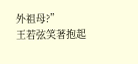外祖母?”
王若弦笑著抱起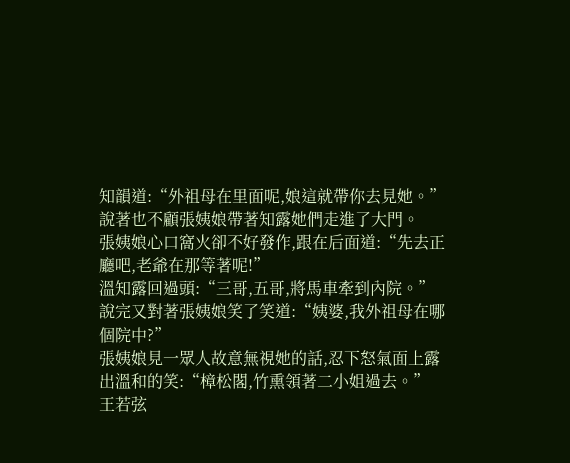知韻道:“外祖母在里面呢,娘這就帶你去見她。”
說著也不顧張姨娘帶著知露她們走進了大門。
張姨娘心口窩火卻不好發作,跟在后面道:“先去正廳吧,老爺在那等著呢!”
溫知露回過頭:“三哥,五哥,將馬車牽到內院。”說完又對著張姨娘笑了笑道:“姨婆,我外祖母在哪個院中?”
張姨娘見一眾人故意無視她的話,忍下怒氣面上露出溫和的笑:“樟松閣,竹熏領著二小姐過去。”
王若弦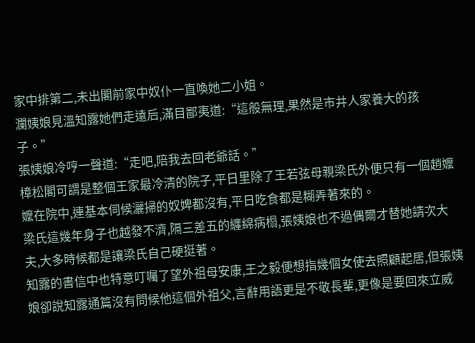家中排第二,未出閣前家中奴仆一直喚她二小姐。
瀾姨娘見溫知露她們走遠后,滿目鄙夷道:“這般無理,果然是市井人家養大的孩子。”
張姨娘冷哼一聲道:“走吧,陪我去回老爺話。”
樟松閣可謂是整個王家最冷清的院子,平日里除了王若弦母親梁氏外便只有一個趙嬤嬤在院中,連基本伺候灑掃的奴婢都沒有,平日吃食都是糊弄著來的。
梁氏這幾年身子也越發不濟,隔三差五的纏綿病榻,張姨娘也不過偶爾才替她請次大夫,大多時候都是讓梁氏自己硬挺著。
知露的書信中也特意叮囑了望外祖母安康,王之毅便想指幾個女使去照顧起居,但張姨娘卻說知露通篇沒有問候他這個外祖父,言辭用語更是不敬長輩,更像是要回來立威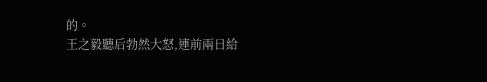的。
王之毅聽后勃然大怒,連前兩日給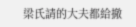梁氏請的大夫都給撤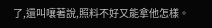了,還叫嚷著說,照料不好又能拿他怎樣。